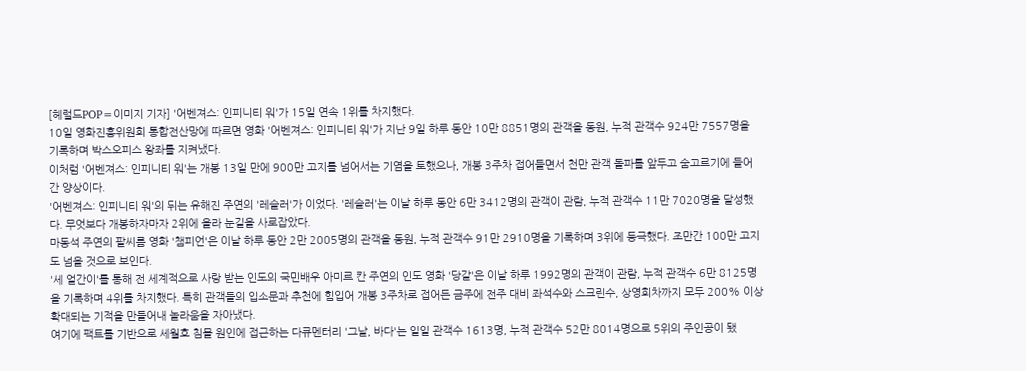[헤럴드POP=이미지 기자] '어벤져스: 인피니티 워'가 15일 연속 1위를 차지했다.
10일 영화진흥위원회 통합전산망에 따르면 영화 '어벤져스: 인피니티 워'가 지난 9일 하루 동안 10만 8851명의 관객을 동원, 누적 관객수 924만 7557명을 기록하며 박스오피스 왕좌를 지켜냈다.
이처럼 '어벤져스: 인피니티 워'는 개봉 13일 만에 900만 고지를 넘어서는 기염을 토했으나, 개봉 3주차 접어들면서 천만 관객 돌파를 앞두고 숨고르기에 들어간 양상이다.
'어벤져스: 인피니티 워'의 뒤는 유해진 주연의 '레슬러'가 이었다. '레슬러'는 이날 하루 동안 6만 3412명의 관객이 관람, 누적 관객수 11만 7020명을 달성했다. 무엇보다 개봉하자마자 2위에 올라 눈길을 사로잡았다.
마동석 주연의 팔씨름 영화 '챔피언'은 이날 하루 동안 2만 2005명의 관객을 동원, 누적 관객수 91만 2910명을 기록하며 3위에 등극했다. 조만간 100만 고지도 넘을 것으로 보인다.
'세 얼간이'를 통해 전 세계적으로 사랑 받는 인도의 국민배우 아미르 칸 주연의 인도 영화 '당갈'은 이날 하루 1992명의 관객이 관람, 누적 관객수 6만 8125명을 기록하며 4위를 차지했다. 특히 관객들의 입소문과 추천에 힘입어 개봉 3주차로 접어든 금주에 전주 대비 좌석수와 스크린수, 상영회차까지 모두 200% 이상 확대되는 기적을 만들어내 놀라움을 자아냈다.
여기에 팩트를 기반으로 세월호 침몰 원인에 접근하는 다큐멘터리 '그날, 바다'는 일일 관객수 1613명, 누적 관객수 52만 8014명으로 5위의 주인공이 됐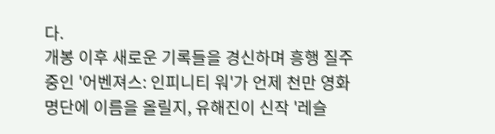다.
개봉 이후 새로운 기록들을 경신하며 흥행 질주 중인 '어벤져스: 인피니티 워'가 언제 천만 영화 명단에 이름을 올릴지, 유해진이 신작 '레슬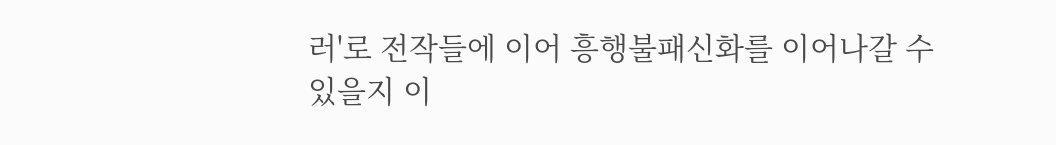러'로 전작들에 이어 흥행불패신화를 이어나갈 수 있을지 이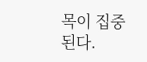목이 집중된다.